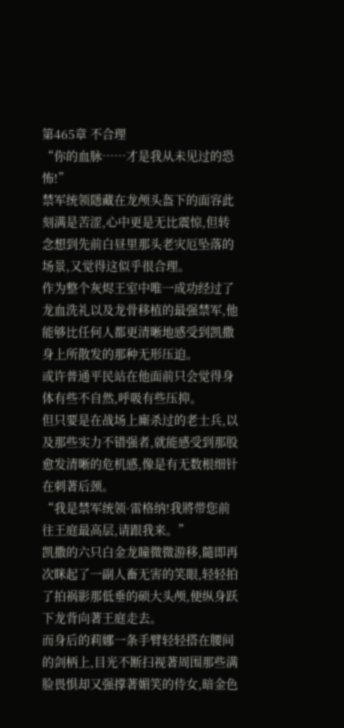第465章 不合理
“你的血脉……才是我从未见过的恐怖!”
禁军统领隱藏在龙颅头盔下的面容此刻满是苦涩,心中更是无比震惊,但转念想到先前白昼里那头老灾厄坠落的场景,又觉得这似乎很合理。
作为整个灰烬王室中唯一成功经过了龙血洗礼以及龙骨移植的最强禁军,他能够比任何人都更清晰地感受到凯撒身上所散发的那种无形压迫。
或许普通平民站在他面前只会觉得身体有些不自然,呼吸有些压抑。
但只要是在战场上廝杀过的老士兵,以及那些实力不错强者,就能感受到那股愈发清晰的危机感,像是有无数根细针在刺著后颈。
“我是禁军统领·雷格纳!我將带您前往王庭最高层,请跟我来。”
凯撒的六只白金龙瞳微微游移,隨即再次眯起了一副人畜无害的笑眼,轻轻拍了拍祸影那低垂的硕大头颅,便纵身跃下龙背向著王庭走去。
而身后的莉娜一条手臂轻轻搭在腰间的剑柄上,目光不断扫视著周围那些满脸畏惧却又强撑著媚笑的侍女,暗金色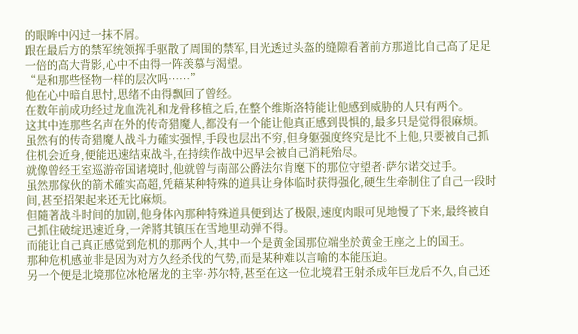的眼眸中闪过一抹不屑。
跟在最后方的禁军统领挥手驱散了周围的禁军,目光透过头盔的缝隙看著前方那道比自己高了足足一倍的高大背影,心中不由得一阵羡慕与渴望。
“是和那些怪物一样的层次吗……”
他在心中暗自思忖,思绪不由得飘回了曾经。
在数年前成功经过龙血洗礼和龙骨移植之后,在整个维斯洛特能让他感到威胁的人只有两个。
这其中连那些名声在外的传奇猎魔人,都没有一个能让他真正感到畏惧的,最多只是觉得很麻烦。
虽然有的传奇猎魔人战斗力確实强悍,手段也层出不穷,但身躯强度终究是比不上他,只要被自己抓住机会近身,便能迅速结束战斗,在持续作战中迟早会被自己消耗殆尽。
就像曾经王室巡游帝国诸境时,他就曾与南部公爵法尔肯麾下的那位守望者·萨尔诺交过手。
虽然那傢伙的箭术確实高超,凭藉某种特殊的道具让身体临时获得强化,硬生生牵制住了自己一段时间,甚至招架起来还无比麻烦。
但隨著战斗时间的加剧,他身体內那种特殊道具便到达了极限,速度肉眼可见地慢了下来,最终被自己抓住破绽迅速近身,一斧將其镇压在雪地里动弹不得。
而能让自己真正感觉到危机的那两个人,其中一个是黄金国那位端坐於黄金王座之上的国王。
那种危机感並非是因为对方久经杀伐的气势,而是某种难以言喻的本能压迫。
另一个便是北境那位冰枪屠龙的主宰·苏尔特,甚至在这一位北境君王射杀成年巨龙后不久,自己还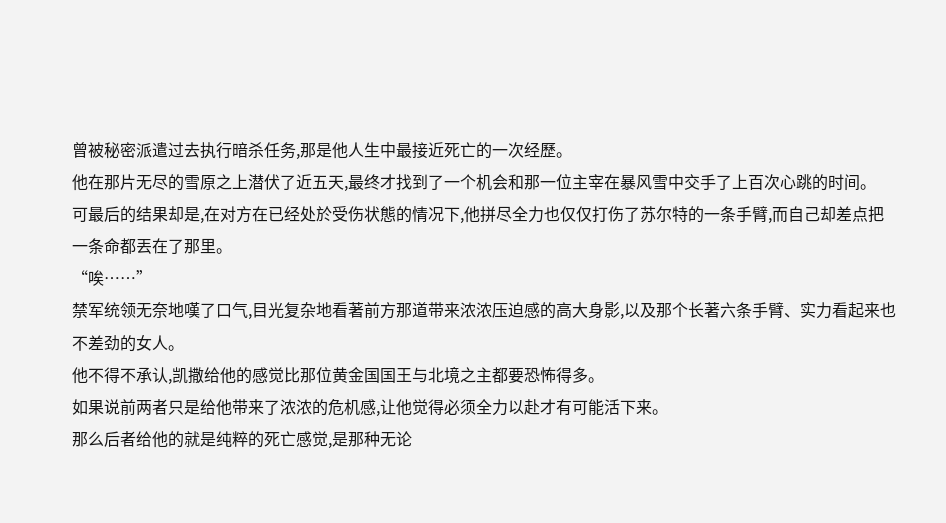曾被秘密派遣过去执行暗杀任务,那是他人生中最接近死亡的一次经歷。
他在那片无尽的雪原之上潜伏了近五天,最终才找到了一个机会和那一位主宰在暴风雪中交手了上百次心跳的时间。
可最后的结果却是,在对方在已经处於受伤状態的情况下,他拼尽全力也仅仅打伤了苏尔特的一条手臂,而自己却差点把一条命都丟在了那里。
“唉……”
禁军统领无奈地嘆了口气,目光复杂地看著前方那道带来浓浓压迫感的高大身影,以及那个长著六条手臂、实力看起来也不差劲的女人。
他不得不承认,凯撒给他的感觉比那位黄金国国王与北境之主都要恐怖得多。
如果说前两者只是给他带来了浓浓的危机感,让他觉得必须全力以赴才有可能活下来。
那么后者给他的就是纯粹的死亡感觉,是那种无论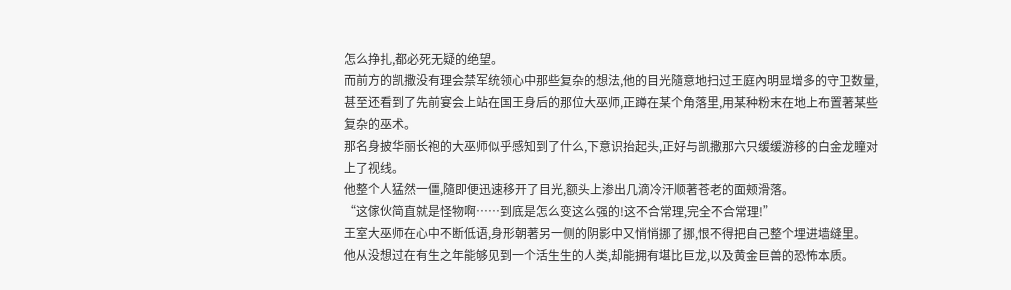怎么挣扎,都必死无疑的绝望。
而前方的凯撒没有理会禁军统领心中那些复杂的想法,他的目光隨意地扫过王庭內明显增多的守卫数量,甚至还看到了先前宴会上站在国王身后的那位大巫师,正蹲在某个角落里,用某种粉末在地上布置著某些复杂的巫术。
那名身披华丽长袍的大巫师似乎感知到了什么,下意识抬起头,正好与凯撒那六只缓缓游移的白金龙瞳对上了视线。
他整个人猛然一僵,隨即便迅速移开了目光,额头上渗出几滴冷汗顺著苍老的面颊滑落。
“这傢伙简直就是怪物啊……到底是怎么变这么强的!这不合常理,完全不合常理!”
王室大巫师在心中不断低语,身形朝著另一侧的阴影中又悄悄挪了挪,恨不得把自己整个埋进墙缝里。
他从没想过在有生之年能够见到一个活生生的人类,却能拥有堪比巨龙,以及黄金巨兽的恐怖本质。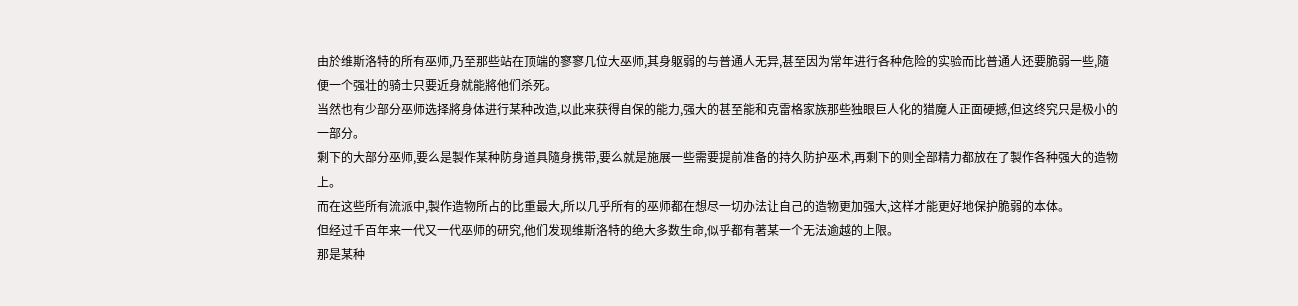由於维斯洛特的所有巫师,乃至那些站在顶端的寥寥几位大巫师,其身躯弱的与普通人无异,甚至因为常年进行各种危险的实验而比普通人还要脆弱一些,隨便一个强壮的骑士只要近身就能將他们杀死。
当然也有少部分巫师选择將身体进行某种改造,以此来获得自保的能力,强大的甚至能和克雷格家族那些独眼巨人化的猎魔人正面硬撼,但这终究只是极小的一部分。
剩下的大部分巫师,要么是製作某种防身道具隨身携带,要么就是施展一些需要提前准备的持久防护巫术,再剩下的则全部精力都放在了製作各种强大的造物上。
而在这些所有流派中,製作造物所占的比重最大,所以几乎所有的巫师都在想尽一切办法让自己的造物更加强大,这样才能更好地保护脆弱的本体。
但经过千百年来一代又一代巫师的研究,他们发现维斯洛特的绝大多数生命,似乎都有著某一个无法逾越的上限。
那是某种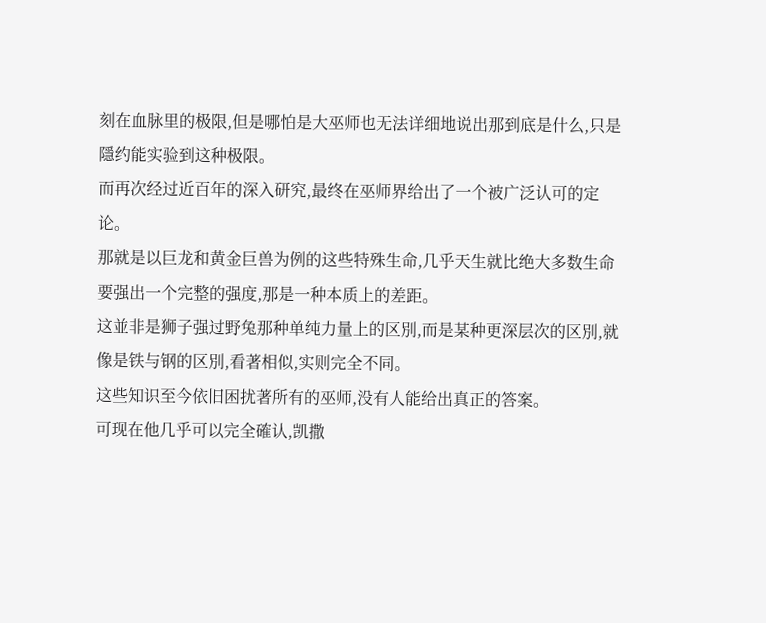刻在血脉里的极限,但是哪怕是大巫师也无法详细地说出那到底是什么,只是隱约能实验到这种极限。
而再次经过近百年的深入研究,最终在巫师界给出了一个被广泛认可的定论。
那就是以巨龙和黄金巨兽为例的这些特殊生命,几乎天生就比绝大多数生命要强出一个完整的强度,那是一种本质上的差距。
这並非是狮子强过野兔那种单纯力量上的区別,而是某种更深层次的区別,就像是铁与钢的区別,看著相似,实则完全不同。
这些知识至今依旧困扰著所有的巫师,没有人能给出真正的答案。
可现在他几乎可以完全確认,凯撒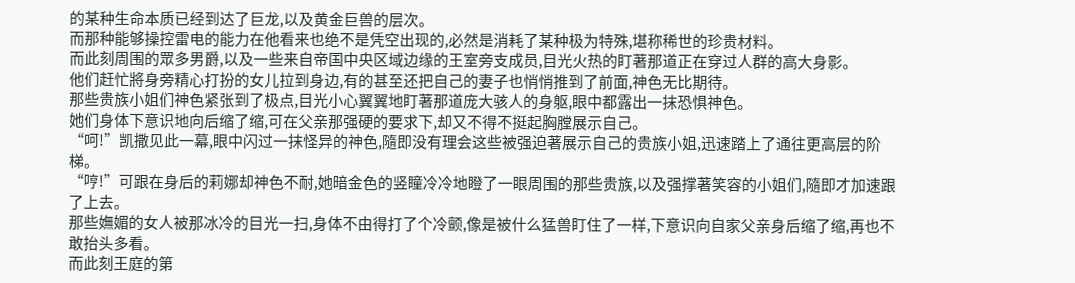的某种生命本质已经到达了巨龙,以及黄金巨兽的层次。
而那种能够操控雷电的能力在他看来也绝不是凭空出现的,必然是消耗了某种极为特殊,堪称稀世的珍贵材料。
而此刻周围的眾多男爵,以及一些来自帝国中央区域边缘的王室旁支成员,目光火热的盯著那道正在穿过人群的高大身影。
他们赶忙將身旁精心打扮的女儿拉到身边,有的甚至还把自己的妻子也悄悄推到了前面,神色无比期待。
那些贵族小姐们神色紧张到了极点,目光小心翼翼地盯著那道庞大骇人的身躯,眼中都露出一抹恐惧神色。
她们身体下意识地向后缩了缩,可在父亲那强硬的要求下,却又不得不挺起胸膛展示自己。
“呵!”凯撒见此一幕,眼中闪过一抹怪异的神色,隨即没有理会这些被强迫著展示自己的贵族小姐,迅速踏上了通往更高层的阶梯。
“哼!”可跟在身后的莉娜却神色不耐,她暗金色的竖瞳冷冷地瞪了一眼周围的那些贵族,以及强撑著笑容的小姐们,隨即才加速跟了上去。
那些嫵媚的女人被那冰冷的目光一扫,身体不由得打了个冷颤,像是被什么猛兽盯住了一样,下意识向自家父亲身后缩了缩,再也不敢抬头多看。
而此刻王庭的第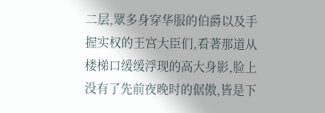二层,眾多身穿华服的伯爵以及手握实权的王宫大臣们,看著那道从楼梯口缓缓浮现的高大身影,脸上没有了先前夜晚时的倨傲,皆是下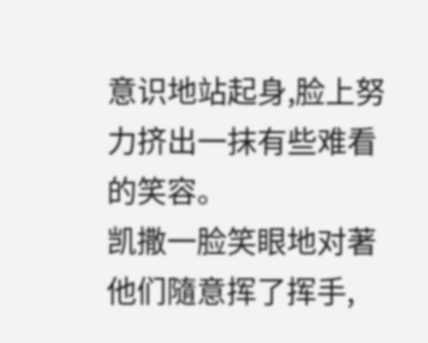意识地站起身,脸上努力挤出一抹有些难看的笑容。
凯撒一脸笑眼地对著他们隨意挥了挥手,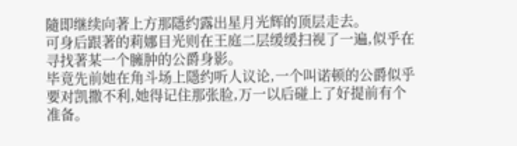隨即继续向著上方那隱约露出星月光辉的顶层走去。
可身后跟著的莉娜目光则在王庭二层缓缓扫视了一遍,似乎在寻找著某一个臃肿的公爵身影。
毕竟先前她在角斗场上隱约听人议论,一个叫诺顿的公爵似乎要对凯撒不利,她得记住那张脸,万一以后碰上了好提前有个准备。